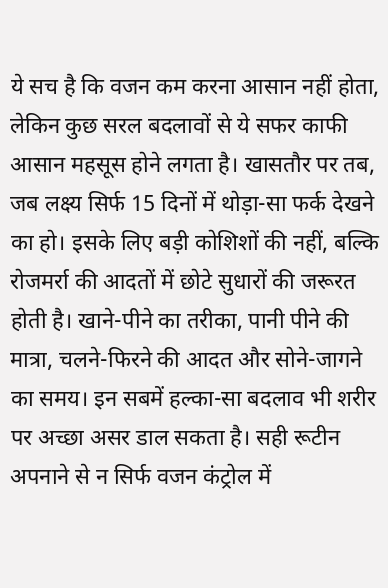ये सच है कि वजन कम करना आसान नहीं होता, लेकिन कुछ सरल बदलावों से ये सफर काफी आसान महसूस होने लगता है। खासतौर पर तब, जब लक्ष्य सिर्फ 15 दिनों में थोड़ा-सा फर्क देखने का हो। इसके लिए बड़ी कोशिशों की नहीं, बल्कि रोजमर्रा की आदतों में छोटे सुधारों की जरूरत होती है। खाने-पीने का तरीका, पानी पीने की मात्रा, चलने-फिरने की आदत और सोने-जागने का समय। इन सबमें हल्का-सा बदलाव भी शरीर पर अच्छा असर डाल सकता है। सही रूटीन अपनाने से न सिर्फ वजन कंट्रोल में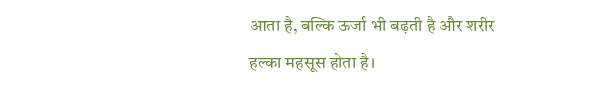आता है, बल्कि ऊर्जा भी बढ़ती है और शरीर हल्का महसूस होता है।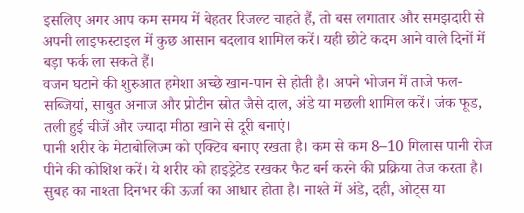इसलिए अगर आप कम समय में बेहतर रिजल्ट चाहते हैं, तो बस लगातार और समझदारी से अपनी लाइफस्टाइल में कुछ आसान बदलाव शामिल करें। यही छोटे कदम आने वाले दिनों में बड़ा फर्क ला सकते हैं।
वजन घटाने की शुरुआत हमेशा अच्छे खान-पान से होती है। अपने भोजन में ताजे फल-सब्जियां, साबुत अनाज और प्रोटीन स्रोत जैसे दाल, अंडे या मछली शामिल करें। जंक फूड, तली हुई चीजें और ज्यादा मीठा खाने से दूरी बनाएं।
पानी शरीर के मेटाबोलिज्म को एक्टिव बनाए रखता है। कम से कम 8–10 गिलास पानी रोज पीने की कोशिश करें। ये शरीर को हाइड्रेटेड रखकर फैट बर्न करने की प्रक्रिया तेज करता है।
सुबह का नाश्ता दिनभर की ऊर्जा का आधार होता है। नाश्ते में अंडे, दही, ओट्स या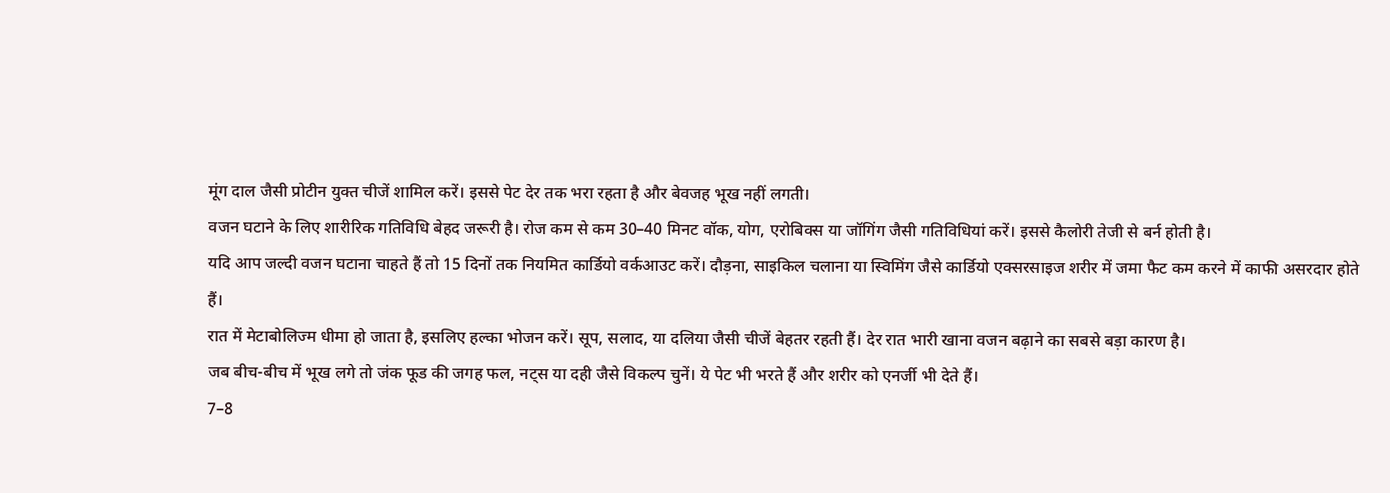मूंग दाल जैसी प्रोटीन युक्त चीजें शामिल करें। इससे पेट देर तक भरा रहता है और बेवजह भूख नहीं लगती।
वजन घटाने के लिए शारीरिक गतिविधि बेहद जरूरी है। रोज कम से कम 30–40 मिनट वॉक, योग, एरोबिक्स या जॉगिंग जैसी गतिविधियां करें। इससे कैलोरी तेजी से बर्न होती है।
यदि आप जल्दी वजन घटाना चाहते हैं तो 15 दिनों तक नियमित कार्डियो वर्कआउट करें। दौड़ना, साइकिल चलाना या स्विमिंग जैसे कार्डियो एक्सरसाइज शरीर में जमा फैट कम करने में काफी असरदार होते हैं।
रात में मेटाबोलिज्म धीमा हो जाता है, इसलिए हल्का भोजन करें। सूप, सलाद, या दलिया जैसी चीजें बेहतर रहती हैं। देर रात भारी खाना वजन बढ़ाने का सबसे बड़ा कारण है।
जब बीच-बीच में भूख लगे तो जंक फूड की जगह फल, नट्स या दही जैसे विकल्प चुनें। ये पेट भी भरते हैं और शरीर को एनर्जी भी देते हैं।
7–8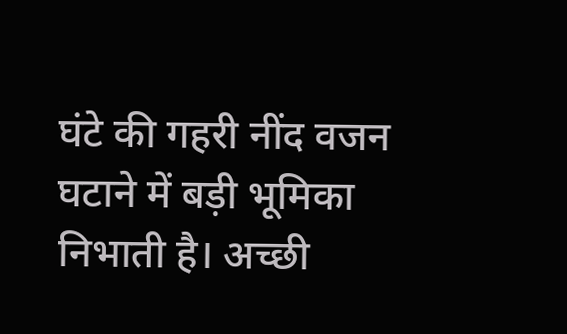घंटे की गहरी नींद वजन घटाने में बड़ी भूमिका निभाती है। अच्छी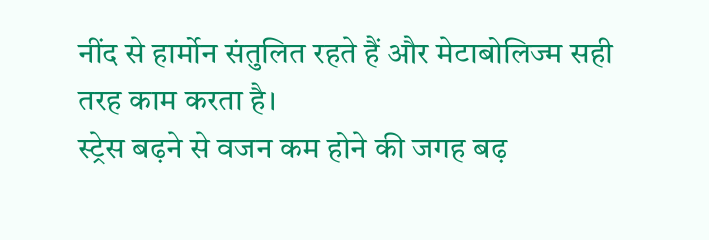नींद से हार्मोन संतुलित रहते हैं और मेटाबोलिज्म सही तरह काम करता है।
स्ट्रेस बढ़ने से वजन कम होने की जगह बढ़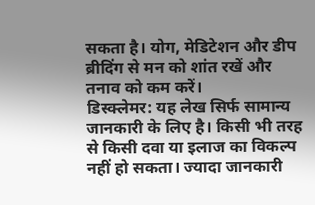सकता है। योग, मेडिटेशन और डीप ब्रीदिंग से मन को शांत रखें और तनाव को कम करें।
डिस्क्लेमर: यह लेख सिर्फ सामान्य जानकारी के लिए है। किसी भी तरह से किसी दवा या इलाज का विकल्प नहीं हो सकता। ज्यादा जानकारी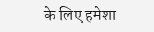के लिए हमेशा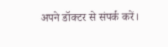अपने डॉक्टर से संपर्क करें।